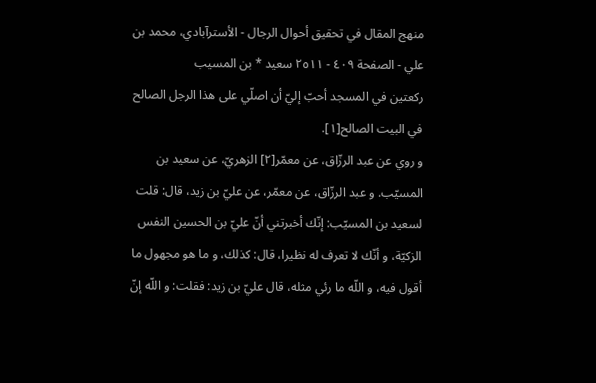منهج المقال في تحقيق أحوال الرجال - الأسترآبادي، محمد بن علي - الصفحة ٤٠٩ - ٢٥١١ سعيد * بن المسيب
ركعتين في المسجد أحبّ إليّ أن اصلّي على هذا الرجل الصالح في البيت الصالح[١].
و روي عن عبد الرزّاق، عن معمّر[٢] الزهريّ، عن سعيد بن المسيّب. و عبد الرزّاق، عن معمّر، عن عليّ بن زيد، قال: قلت لسعيد بن المسيّب: إنّك أخبرتني أنّ عليّ بن الحسين النفس الزكيّة، و أنّك لا تعرف له نظيرا، قال: كذلك، و ما هو مجهول ما أقول فيه، و اللّه ما رئي مثله، قال عليّ بن زيد: فقلت: و اللّه إنّ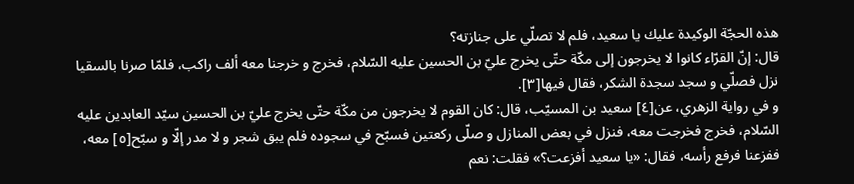هذه الحجّة الوكيدة عليك يا سعيد، فلم لا تصلّي على جنازته؟
قال: إنّ القرّاء كانوا لا يخرجون إلى مكّة حتّى يخرج عليّ بن الحسين عليه السّلام، فخرج و خرجنا معه ألف راكب، فلمّا صرنا بالسقيا نزل فصلّي و سجد سجدة الشكر، فقال فيها[٣].
و في رواية الزهري، عن[٤] سعيد بن المسيّب، قال: كان القوم لا يخرجون من مكّة حتّى يخرج عليّ بن الحسين سيّد العابدين عليه السّلام، فخرج فخرجت معه، فنزل في بعض المنازل و صلّى ركعتين فسبّح في سجوده فلم يبق شجر و لا مدر إلّا و سبّح[٥] معه، ففزعنا فرفع رأسه، فقال: «يا سعيد أفزعت؟» فقلت: نعم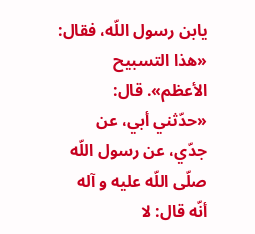يابن رسول اللّه، فقال: «هذا التسبيح الأعظم». قال: «حدّثني أبي، عن جدّي، عن رسول اللّه صلّى اللّه عليه و آله أنّه قال: لا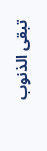تبقى الذنوب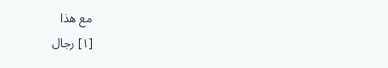مع هذا
[١] رجال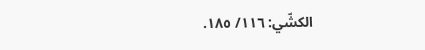الكشّي: ١١٦/ ١٨٥.